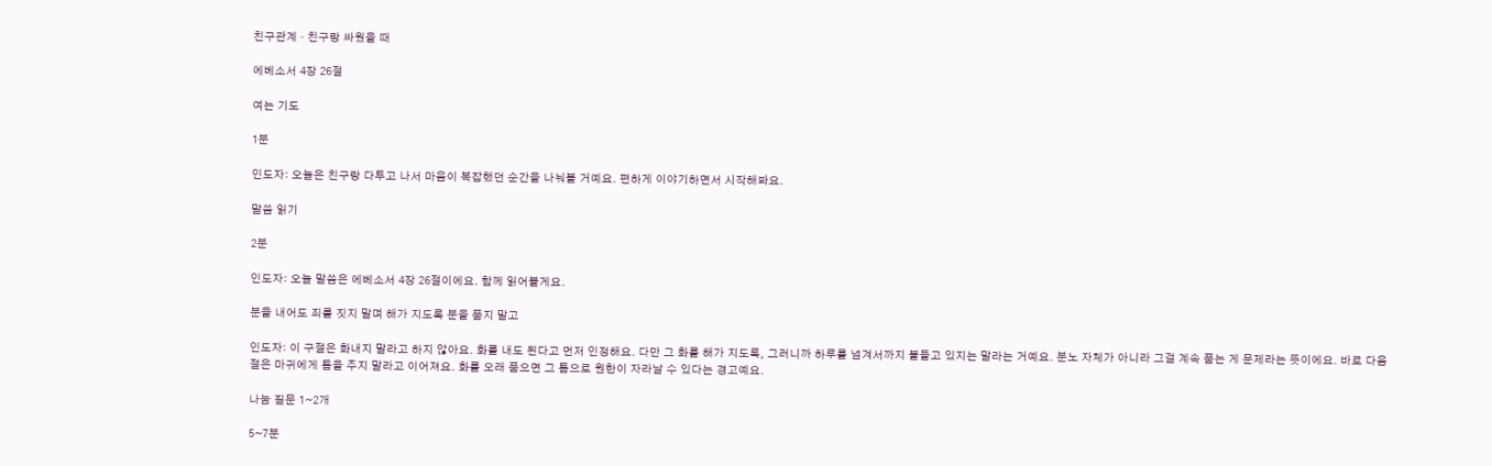친구관계 · 친구랑 싸웠을 때

에베소서 4장 26절

여는 기도

1분

인도자: 오늘은 친구랑 다투고 나서 마음이 복잡했던 순간을 나눠볼 거예요. 편하게 이야기하면서 시작해봐요.

말씀 읽기

2분

인도자: 오늘 말씀은 에베소서 4장 26절이에요. 함께 읽어볼게요.

분을 내어도 죄를 짓지 말며 해가 지도록 분을 품지 말고

인도자: 이 구절은 화내지 말라고 하지 않아요. 화를 내도 된다고 먼저 인정해요. 다만 그 화를 해가 지도록, 그러니까 하루를 넘겨서까지 붙들고 있지는 말라는 거예요. 분노 자체가 아니라 그걸 계속 품는 게 문제라는 뜻이에요. 바로 다음 절은 마귀에게 틈을 주지 말라고 이어져요. 화를 오래 품으면 그 틈으로 원한이 자라날 수 있다는 경고예요.

나눔 질문 1~2개

5~7분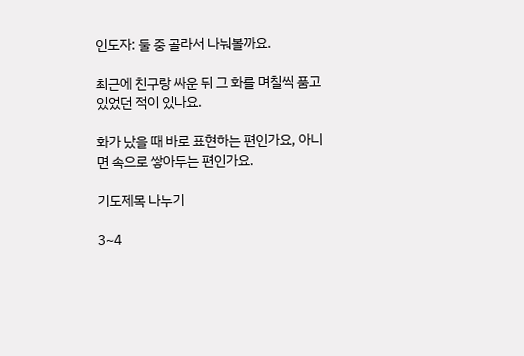인도자: 둘 중 골라서 나눠볼까요.

최근에 친구랑 싸운 뒤 그 화를 며칠씩 품고 있었던 적이 있나요.

화가 났을 때 바로 표현하는 편인가요, 아니면 속으로 쌓아두는 편인가요.

기도제목 나누기

3~4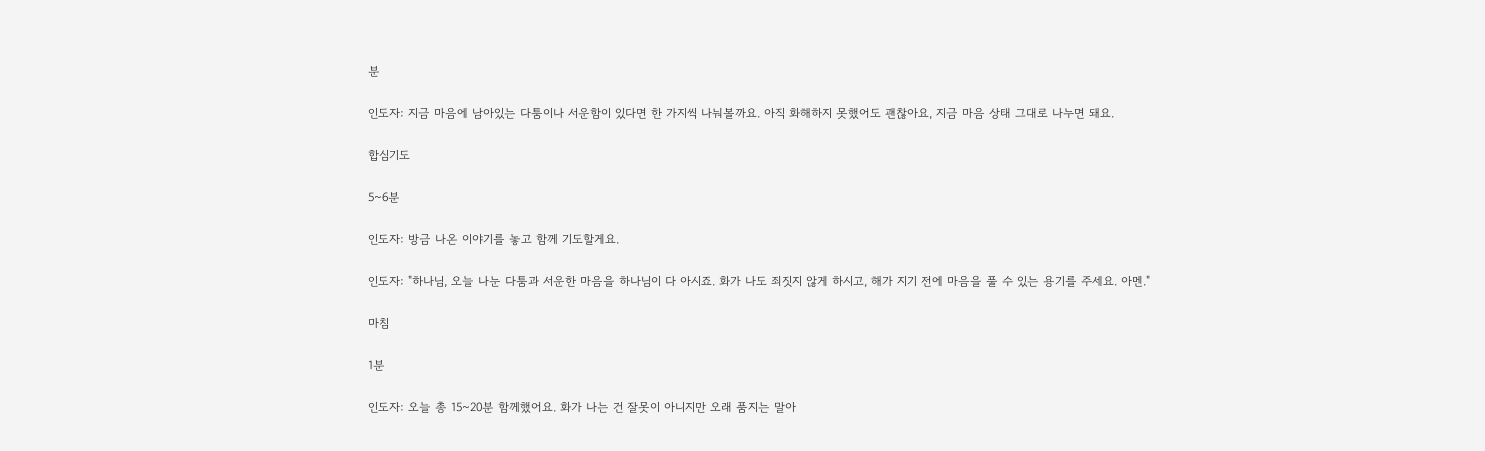분

인도자: 지금 마음에 남아있는 다툼이나 서운함이 있다면 한 가지씩 나눠볼까요. 아직 화해하지 못했어도 괜찮아요, 지금 마음 상태 그대로 나누면 돼요.

합심기도

5~6분

인도자: 방금 나온 이야기를 놓고 함께 기도할게요.

인도자: "하나님, 오늘 나눈 다툼과 서운한 마음을 하나님이 다 아시죠. 화가 나도 죄짓지 않게 하시고, 해가 지기 전에 마음을 풀 수 있는 용기를 주세요. 아멘."

마침

1분

인도자: 오늘 총 15~20분 함께했어요. 화가 나는 건 잘못이 아니지만 오래 품지는 말아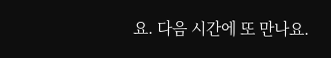요. 다음 시간에 또 만나요.